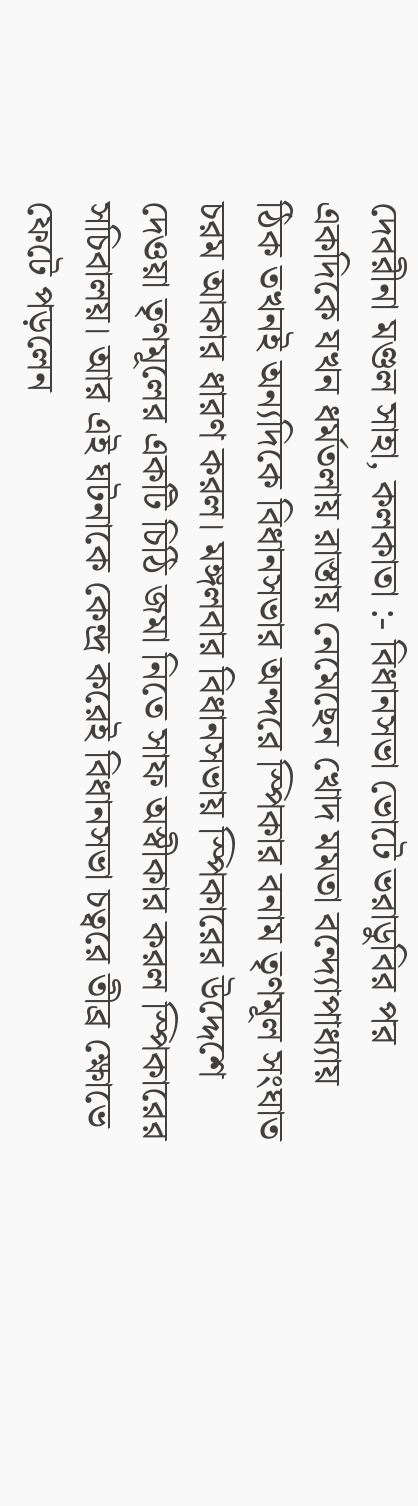দেবরীনা মণ্ডল সাহা, কলকাতা :- বিধানসভা ভোটে ভরাডুবির পর একদিকে যখন ধর্মতলায় রাস্তায় নেমেছেন খোদ মমতা বন্দ্যোপাধ্যায় ঠিক তখনই অন্যদিকে বিধানসভার অন্দরে স্পিকার বনাম তৃণমূল সংঘাত চরম আকার ধারণ করল। মঙ্গলবার বিধানসভায় স্পিকারের উদ্দেশে দেওয়া তৃণমূলের একটি চিঠি জমা নিতে সাফ অস্বীকার করল স্পিকারের সচিবালয়। আর এই ঘটনাকে কেন্দ্র করেই বিধানসভা চত্বরে তীব্র ক্ষোভে ফেটে পড়লেন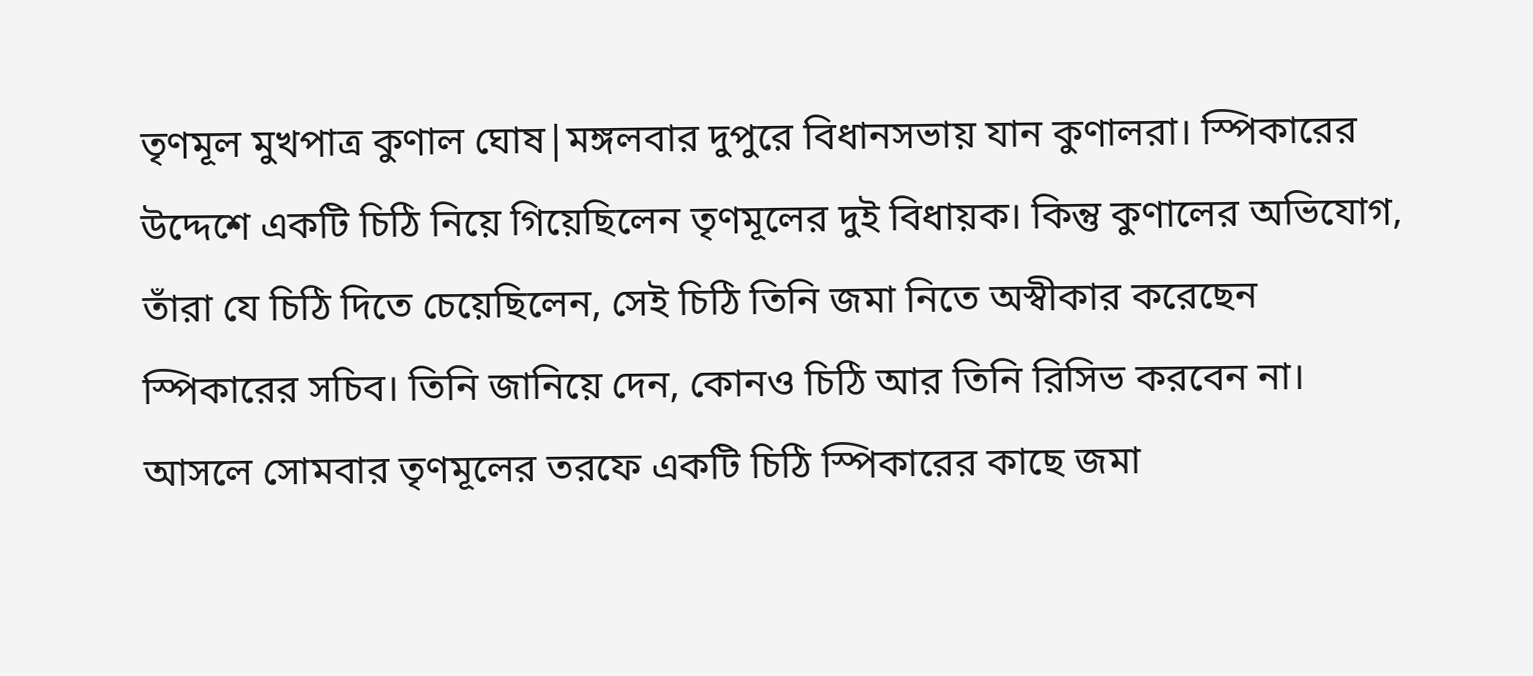তৃণমূল মুখপাত্র কুণাল ঘোষ|মঙ্গলবার দুপুরে বিধানসভায় যান কুণালরা। স্পিকারের উদ্দেশে একটি চিঠি নিয়ে গিয়েছিলেন তৃণমূলের দুই বিধায়ক। কিন্তু কুণালের অভিযোগ, তাঁরা যে চিঠি দিতে চেয়েছিলেন, সেই চিঠি তিনি জমা নিতে অস্বীকার করেছেন স্পিকারের সচিব। তিনি জানিয়ে দেন, কোনও চিঠি আর তিনি রিসিভ করবেন না। আসলে সোমবার তৃণমূলের তরফে একটি চিঠি স্পিকারের কাছে জমা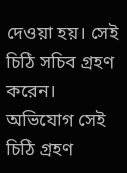দেওয়া হয়। সেই চিঠি সচিব গ্রহণ করেন। অভিযোগ সেই চিঠি গ্রহণ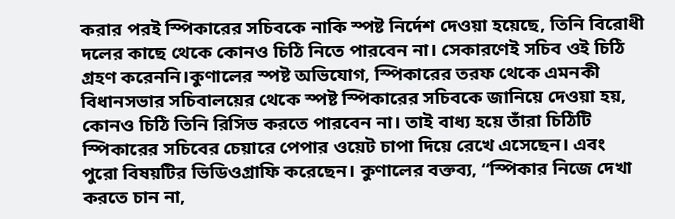করার পরই স্পিকারের সচিবকে নাকি স্পষ্ট নির্দেশ দেওয়া হয়েছে, তিনি বিরোধী দলের কাছে থেকে কোনও চিঠি নিতে পারবেন না। সেকারণেই সচিব ওই চিঠি গ্রহণ করেননি।কুণালের স্পষ্ট অভিযোগ, স্পিকারের তরফ থেকে এমনকী বিধানসভার সচিবালয়ের থেকে স্পষ্ট স্পিকারের সচিবকে জানিয়ে দেওয়া হয়, কোনও চিঠি তিনি রিসিভ করতে পারবেন না। তাই বাধ্য হয়ে তাঁরা চিঠিটি স্পিকারের সচিবের চেয়ারে পেপার ওয়েট চাপা দিয়ে রেখে এসেছেন। এবং পুরো বিষয়টির ভিডিওগ্রাফি করেছেন। কুণালের বক্তব্য, “স্পিকার নিজে দেখা করতে চান না,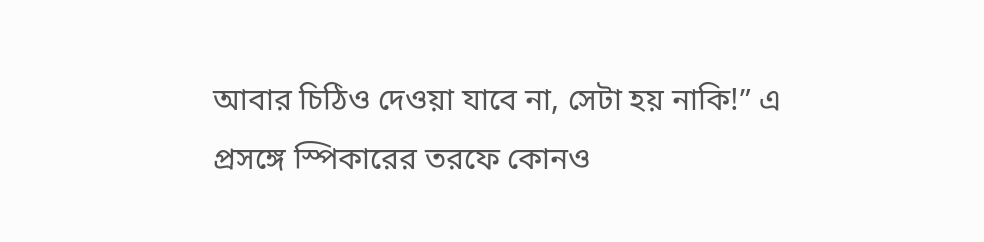আবার চিঠিও দেওয়া যাবে না, সেটা হয় নাকি!” এ প্রসঙ্গে স্পিকারের তরফে কোনও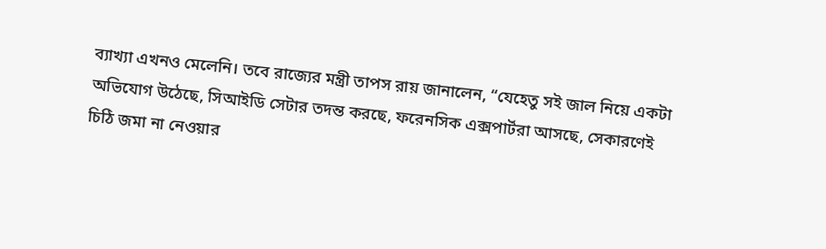ব্যাখ্যা এখনও মেলেনি। তবে রাজ্যের মন্ত্রী তাপস রায় জানালেন, “যেহেতু সই জাল নিয়ে একটা অভিযোগ উঠেছে, সিআইডি সেটার তদন্ত করছে, ফরেনসিক এক্সপার্টরা আসছে, সেকারণেই চিঠি জমা না নেওয়ার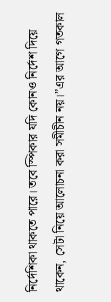নির্দেশিকা থাকতে পারে। তবে স্পিকার যদি কোনও নির্দেশ দিয়ে থাকেন, সেটা নিয়ে আলোচনা করা সমীচীন নয়।”এর আগে গতকাল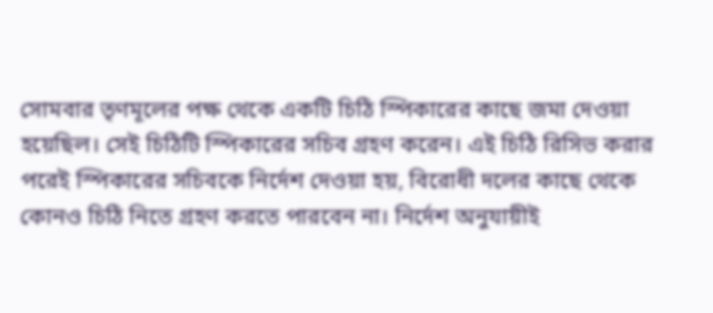সোমবার তৃণমূলের পক্ষ থেকে একটি চিঠি স্পিকারের কাছে জমা দেওয়া হয়েছিল। সেই চিঠিটি স্পিকারের সচিব গ্রহণ করেন। এই চিঠি রিসিভ করার পরেই স্পিকারের সচিবকে নির্দেশ দেওয়া হয়, বিরোধী দলের কাছে থেকে কোনও চিঠি নিতে গ্রহণ করতে পারবেন না। নির্দেশ অনুযায়ীই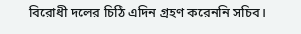বিরোধী দলের চিঠি এদিন গ্রহণ করেননি সচিব।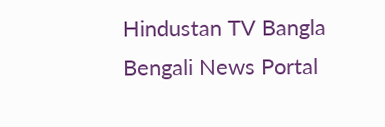Hindustan TV Bangla Bengali News Portal